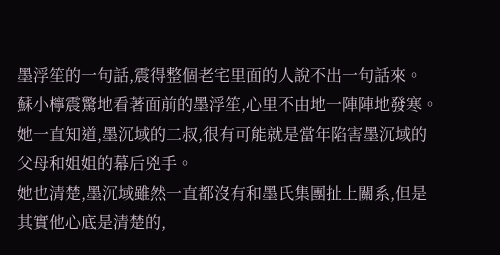墨浮笙的一句話,震得整個老宅里面的人說不出一句話來。
蘇小檸震驚地看著面前的墨浮笙,心里不由地一陣陣地發寒。
她一直知道,墨沉域的二叔,很有可能就是當年陷害墨沉域的父母和姐姐的幕后兇手。
她也清楚,墨沉域雖然一直都沒有和墨氏集團扯上關系,但是其實他心底是清楚的,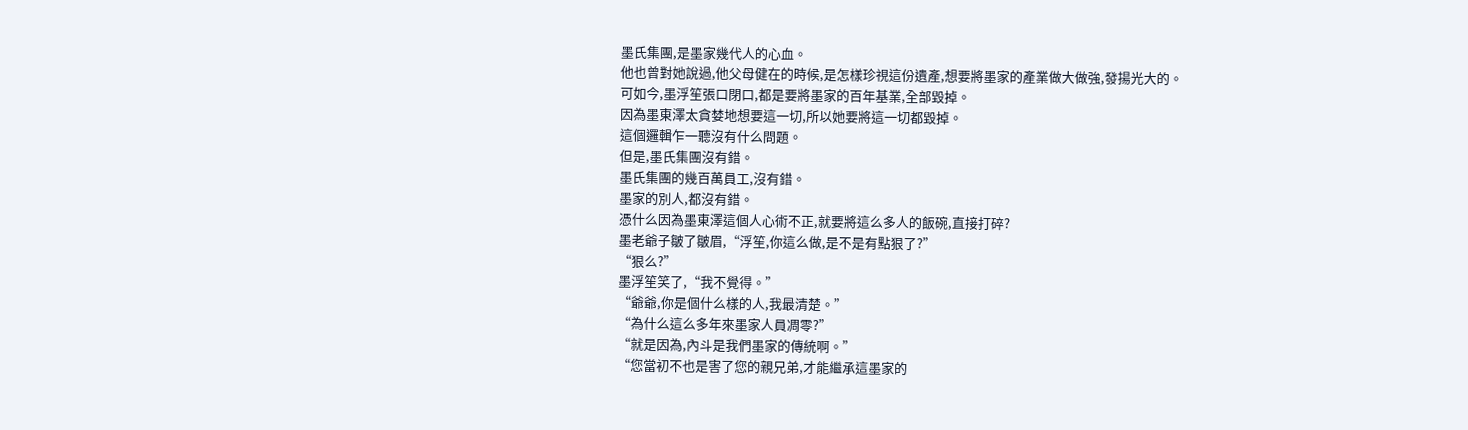墨氏集團,是墨家幾代人的心血。
他也曾對她說過,他父母健在的時候,是怎樣珍視這份遺產,想要將墨家的產業做大做強,發揚光大的。
可如今,墨浮笙張口閉口,都是要將墨家的百年基業,全部毀掉。
因為墨東澤太貪婪地想要這一切,所以她要將這一切都毀掉。
這個邏輯乍一聽沒有什么問題。
但是,墨氏集團沒有錯。
墨氏集團的幾百萬員工,沒有錯。
墨家的別人,都沒有錯。
憑什么因為墨東澤這個人心術不正,就要將這么多人的飯碗,直接打碎?
墨老爺子皺了皺眉,“浮笙,你這么做,是不是有點狠了?”
“狠么?”
墨浮笙笑了,“我不覺得。”
“爺爺,你是個什么樣的人,我最清楚。”
“為什么這么多年來墨家人員凋零?”
“就是因為,內斗是我們墨家的傳統啊。”
“您當初不也是害了您的親兄弟,才能繼承這墨家的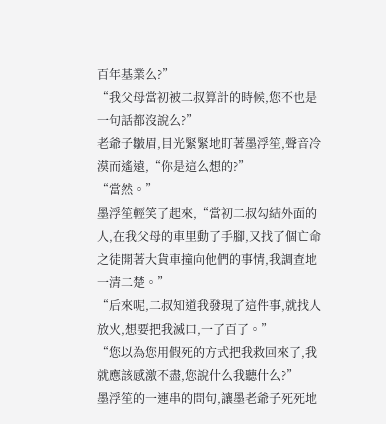百年基業么?”
“我父母當初被二叔算計的時候,您不也是一句話都沒說么?”
老爺子皺眉,目光緊緊地盯著墨浮笙,聲音冷漠而遙遠,“你是這么想的?”
“當然。”
墨浮笙輕笑了起來,“當初二叔勾結外面的人,在我父母的車里動了手腳,又找了個亡命之徒開著大貨車撞向他們的事情,我調查地一清二楚。”
“后來呢,二叔知道我發現了這件事,就找人放火,想要把我滅口,一了百了。”
“您以為您用假死的方式把我救回來了,我就應該感激不盡,您說什么我聽什么?”
墨浮笙的一連串的問句,讓墨老爺子死死地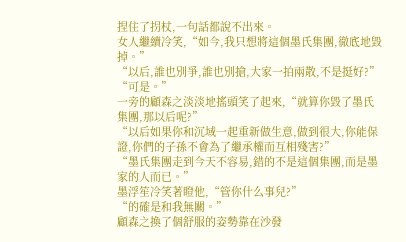捏住了拐杖,一句話都說不出來。
女人繼續冷笑,“如今,我只想將這個墨氏集團,徹底地毀掉。”
“以后,誰也別爭,誰也別搶,大家一拍兩散,不是挺好?”
“可是。”
一旁的顧森之淡淡地搖頭笑了起來,“就算你毀了墨氏集團,那以后呢?”
“以后如果你和沉域一起重新做生意,做到很大,你能保證,你們的子孫不會為了繼承權而互相殘害?”
“墨氏集團走到今天不容易,錯的不是這個集團,而是墨家的人而已。”
墨浮笙冷笑著瞪他,“管你什么事兒?”
“的確是和我無關。”
顧森之換了個舒服的姿勢靠在沙發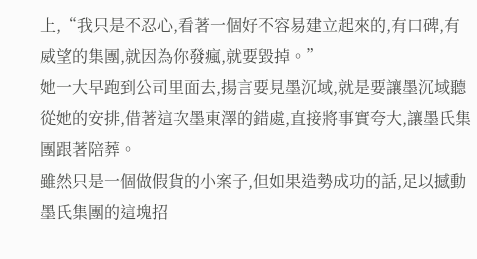上,“我只是不忍心,看著一個好不容易建立起來的,有口碑,有威望的集團,就因為你發瘋,就要毀掉。”
她一大早跑到公司里面去,揚言要見墨沉域,就是要讓墨沉域聽從她的安排,借著這次墨東澤的錯處,直接將事實夸大,讓墨氏集團跟著陪葬。
雖然只是一個做假貨的小案子,但如果造勢成功的話,足以撼動墨氏集團的這塊招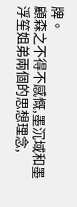牌。
顧森之不得不感慨,墨沉域和墨浮笙姐弟兩個的思想理念,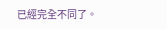已經完全不同了。